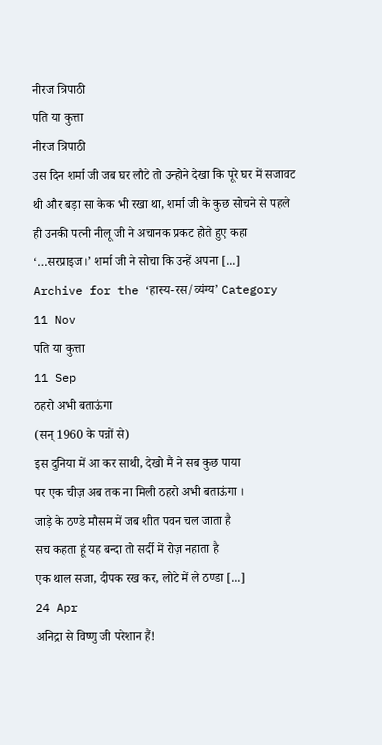नीरज त्रिपाठी
पति या कुत्ता
नीरज त्रिपाठी
उस दिन शर्मा जी जब घर लौटे तो उन्होने देखा कि पूरे घर में सजावट थी और बड़ा सा केक भी रखा था, शर्मा जी के कुछ सोचने से पहले ही उनकी पत्नी नीलू जी ने अचानक प्रकट होते हुए कहा ‘…सरप्राइज।’ शर्मा जी ने सोचा कि उन्हें अपना [...]
Archive for the ‘हास्य-रस/व्यंग्य’ Category
11 Nov
पति या कुत्ता
11 Sep
ठहरो अभी बताऊंगा
(सन् 1960 के पन्नों से)
इस दुनिया में आ कर साथी, देखो मैं ने सब कुछ पाया
पर एक चीज़ अब तक ना मिली ठहरो अभी बताऊंगा ।
जाड़े के ठण्डे मौसम में जब शीत पवन चल जाता है
सच कहता हूं यह बन्दा तो सर्दी में रोज़ नहाता है
एक थाल सजा, दीपक रख कर, लोटे में ले ठण्डा [...]
24 Apr
अनिद्रा से विष्णु जी परेशान हैं!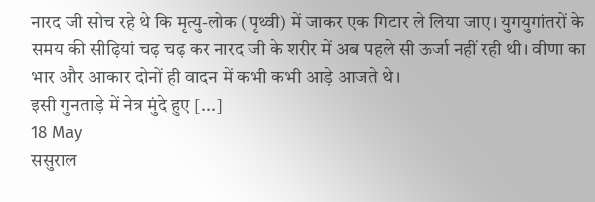नारद जी सोच रहे थे कि मृत्यु-लोक (पृथ्वी) में जाकर एक गिटार ले लिया जाए। युगयुगांतरों के समय की सीढ़ियां चढ़ चढ़ कर नारद जी के शरीर में अब पहले सी ऊर्जा नहीं रही थी। वीणा का भार और आकार दोनों ही वादन में कभी कभी आड़े आजते थे।
इसी गुनताड़े में नेत्र मुंदे हुए [...]
18 May
ससुराल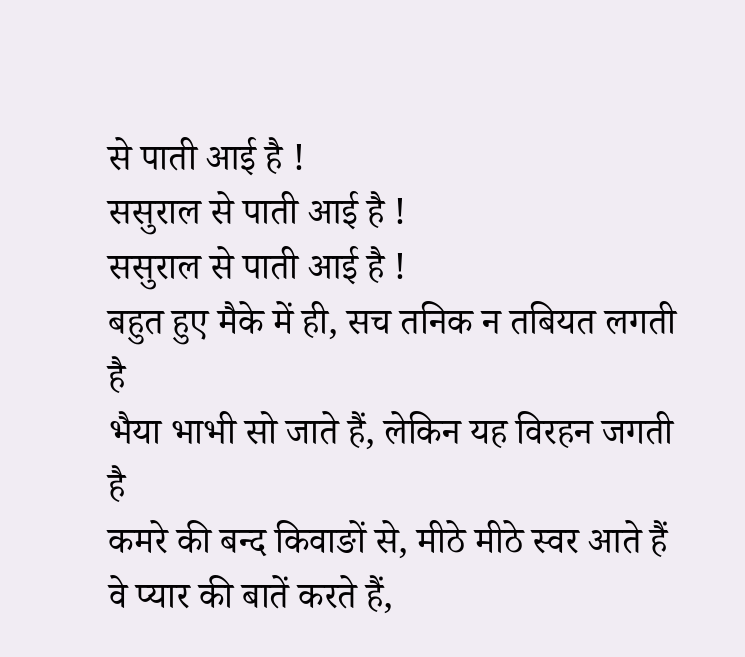से पाती आई है !
ससुराल से पाती आई है !
ससुराल से पाती आई है !
बहुत हुए मैके में ही, सच तनिक न तबियत लगती है
भैया भाभी सो जाते हैं, लेकिन यह विरहन जगती है
कमरे की बन्द किवाङों से, मीठे मीठे स्वर आते हैं
वे प्यार की बातें करते हैं,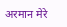अरमान मेरे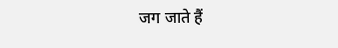जग जाते हैं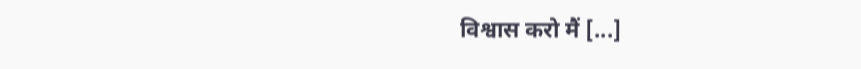विश्वास करो मैं [...]